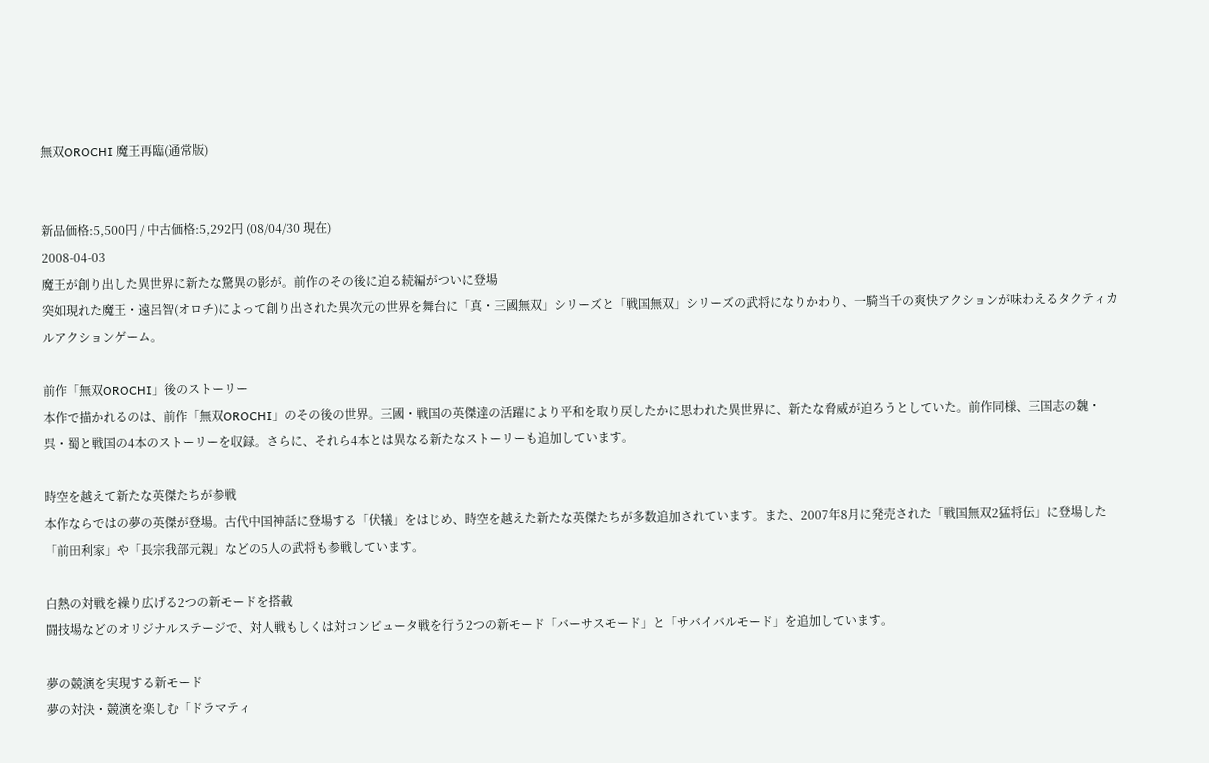無双OROCHI 魔王再臨(通常版)


新品価格:5,500円 / 中古価格:5,292円 (08/04/30 現在)
2008-04-03
魔王が創り出した異世界に新たな驚異の影が。前作のその後に迫る続編がついに登場
突如現れた魔王・遠呂智(オロチ)によって創り出された異次元の世界を舞台に「真・三國無双」シリーズと「戦国無双」シリーズの武将になりかわり、一騎当千の爽快アクションが味わえるタクティカルアクションゲーム。

前作「無双OROCHI」後のストーリー
本作で描かれるのは、前作「無双OROCHI」のその後の世界。三國・戦国の英傑達の活躍により平和を取り戻したかに思われた異世界に、新たな脅威が迫ろうとしていた。前作同様、三国志の魏・呉・蜀と戦国の4本のストーリーを収録。さらに、それら4本とは異なる新たなストーリーも追加しています。

時空を越えて新たな英傑たちが参戦
本作ならではの夢の英傑が登場。古代中国神話に登場する「伏犠」をはじめ、時空を越えた新たな英傑たちが多数追加されています。また、2007年8月に発売された「戦国無双2猛将伝」に登場した「前田利家」や「長宗我部元親」などの5人の武将も参戦しています。

白熱の対戦を繰り広げる2つの新モードを搭載
闘技場などのオリジナルステージで、対人戦もしくは対コンピュータ戦を行う2つの新モード「バーサスモード」と「サバイバルモード」を追加しています。

夢の競演を実現する新モード
夢の対決・競演を楽しむ「ドラマティ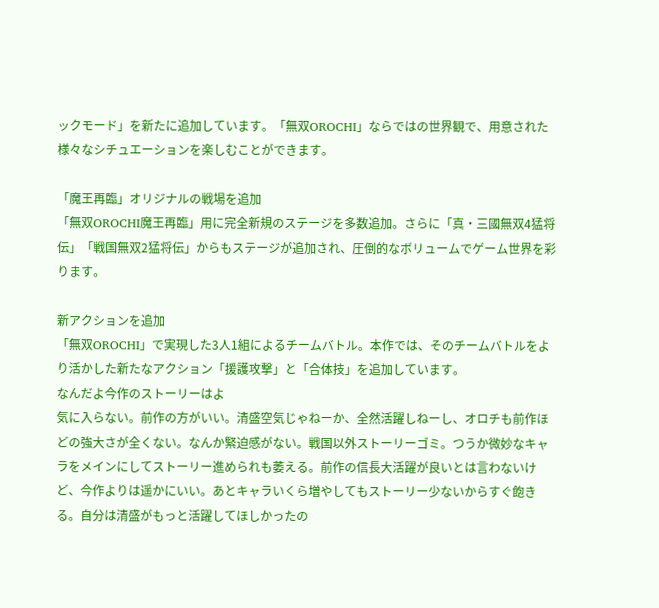ックモード」を新たに追加しています。「無双OROCHI」ならではの世界観で、用意された様々なシチュエーションを楽しむことができます。

「魔王再臨」オリジナルの戦場を追加
「無双OROCHI魔王再臨」用に完全新規のステージを多数追加。さらに「真・三國無双4猛将伝」「戦国無双2猛将伝」からもステージが追加され、圧倒的なボリュームでゲーム世界を彩ります。

新アクションを追加
「無双OROCHI」で実現した3人1組によるチームバトル。本作では、そのチームバトルをより活かした新たなアクション「援護攻撃」と「合体技」を追加しています。
なんだよ今作のストーリーはよ
気に入らない。前作の方がいい。清盛空気じゃねーか、全然活躍しねーし、オロチも前作ほどの強大さが全くない。なんか緊迫感がない。戦国以外ストーリーゴミ。つうか微妙なキャラをメインにしてストーリー進められも萎える。前作の信長大活躍が良いとは言わないけど、今作よりは遥かにいい。あとキャラいくら増やしてもストーリー少ないからすぐ飽きる。自分は清盛がもっと活躍してほしかったの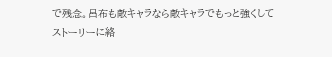で残念。呂布も敵キャラなら敵キャラでもっと強くしてストーリーに絡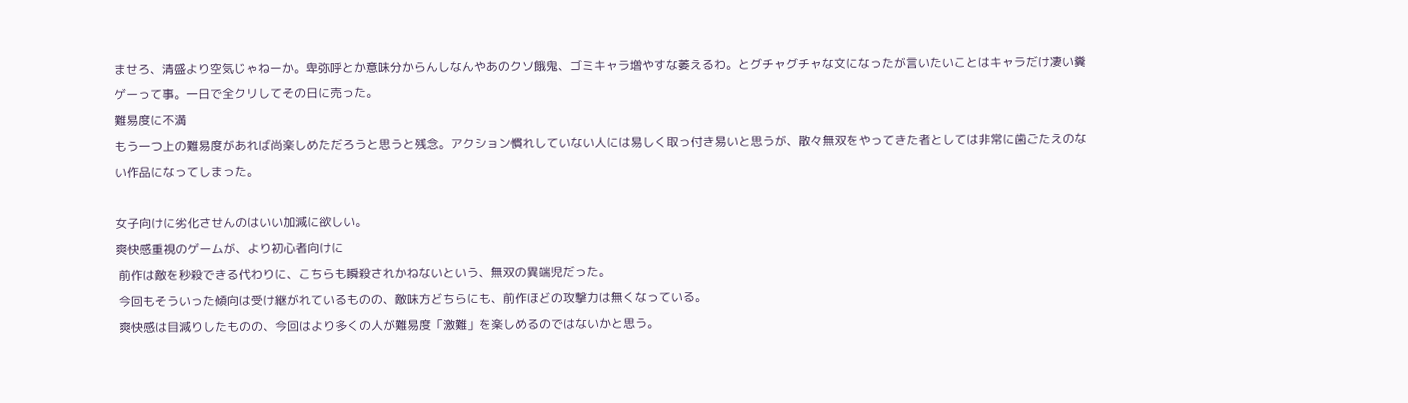ませろ、清盛より空気じゃねーか。卑弥呼とか意味分からんしなんやあのクソ餓鬼、ゴミキャラ増やすな萎えるわ。とグチャグチャな文になったが言いたいことはキャラだけ凄い糞ゲーって事。一日で全クリしてその日に売った。
難易度に不満
もう一つ上の難易度があれば尚楽しめただろうと思うと残念。アクション慣れしていない人には易しく取っ付き易いと思うが、散々無双をやってきた者としては非常に歯ごたえのない作品になってしまった。

女子向けに劣化させんのはいい加減に欲しい。
爽快感重視のゲームが、より初心者向けに
 前作は敵を秒殺できる代わりに、こちらも瞬殺されかねないという、無双の異端児だった。
 今回もそういった傾向は受け継がれているものの、敵味方どちらにも、前作ほどの攻撃力は無くなっている。
 爽快感は目減りしたものの、今回はより多くの人が難易度「激難」を楽しめるのではないかと思う。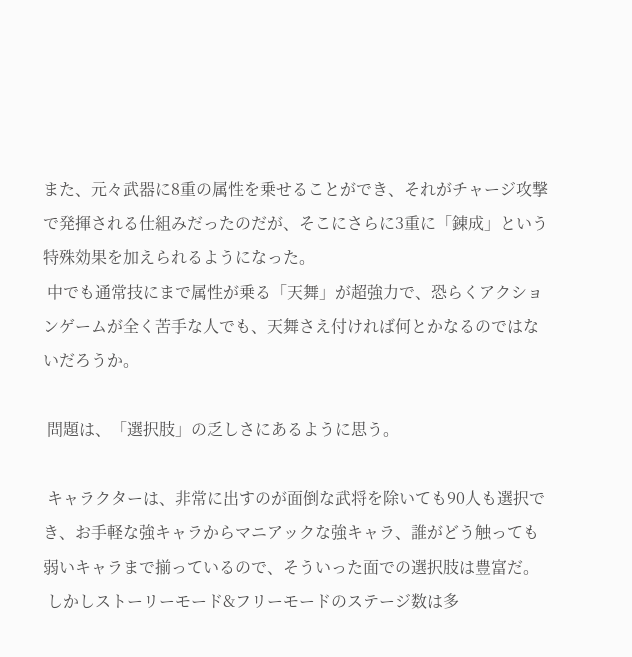また、元々武器に8重の属性を乗せることができ、それがチャージ攻撃で発揮される仕組みだったのだが、そこにさらに3重に「錬成」という特殊効果を加えられるようになった。
 中でも通常技にまで属性が乗る「天舞」が超強力で、恐らくアクションゲームが全く苦手な人でも、天舞さえ付ければ何とかなるのではないだろうか。

 問題は、「選択肢」の乏しさにあるように思う。

 キャラクターは、非常に出すのが面倒な武将を除いても90人も選択でき、お手軽な強キャラからマニアックな強キャラ、誰がどう触っても弱いキャラまで揃っているので、そういった面での選択肢は豊富だ。
 しかしストーリーモード&フリーモードのステージ数は多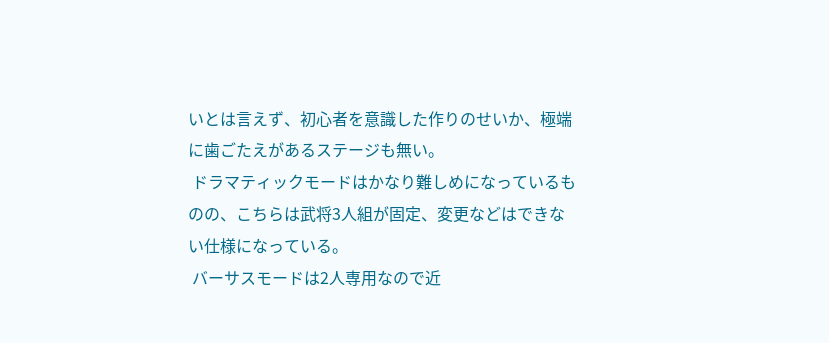いとは言えず、初心者を意識した作りのせいか、極端に歯ごたえがあるステージも無い。
 ドラマティックモードはかなり難しめになっているものの、こちらは武将3人組が固定、変更などはできない仕様になっている。
 バーサスモードは2人専用なので近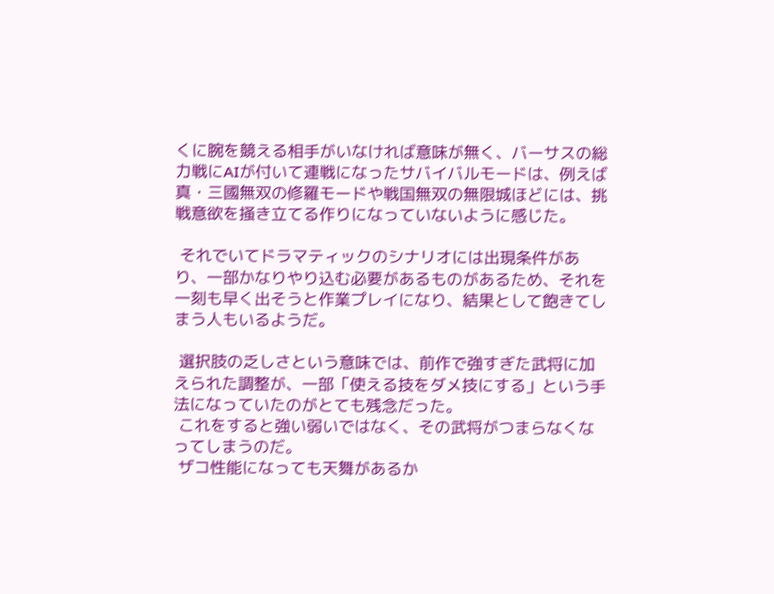くに腕を競える相手がいなければ意味が無く、バーサスの総力戦にAIが付いて連戦になったサバイバルモードは、例えば真・三國無双の修羅モードや戦国無双の無限城ほどには、挑戦意欲を掻き立てる作りになっていないように感じた。

 それでいてドラマティックのシナリオには出現条件があり、一部かなりやり込む必要があるものがあるため、それを一刻も早く出そうと作業プレイになり、結果として飽きてしまう人もいるようだ。

 選択肢の乏しさという意味では、前作で強すぎた武将に加えられた調整が、一部「使える技をダメ技にする」という手法になっていたのがとても残念だった。
 これをすると強い弱いではなく、その武将がつまらなくなってしまうのだ。
 ザコ性能になっても天舞があるか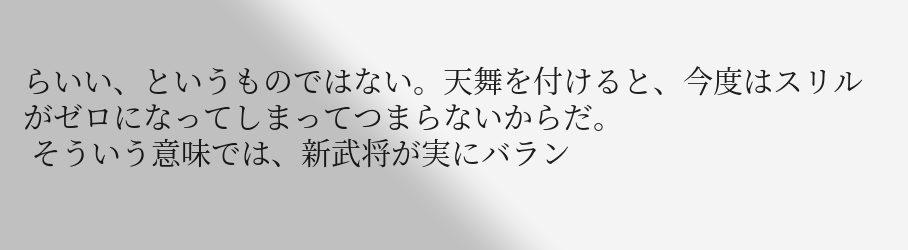らいい、というものではない。天舞を付けると、今度はスリルがゼロになってしまってつまらないからだ。
 そういう意味では、新武将が実にバラン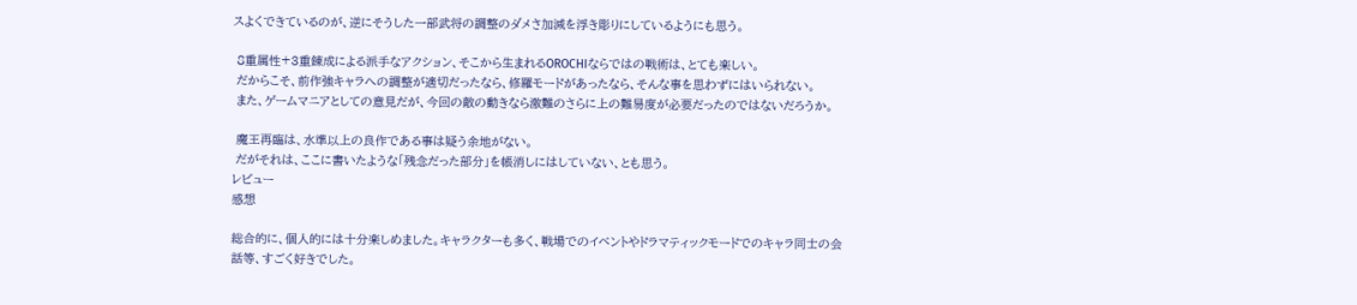スよくできているのが、逆にそうした一部武将の調整のダメさ加減を浮き彫りにしているようにも思う。

 8重属性+3重錬成による派手なアクション、そこから生まれるOROCHIならではの戦術は、とても楽しい。
 だからこそ、前作強キャラへの調整が適切だったなら、修羅モードがあったなら、そんな事を思わずにはいられない。
 また、ゲームマニアとしての意見だが、今回の敵の動きなら激難のさらに上の難易度が必要だったのではないだろうか。

 魔王再臨は、水準以上の良作である事は疑う余地がない。
 だがそれは、ここに書いたような「残念だった部分」を帳消しにはしていない、とも思う。
レビュー
感想

総合的に、個人的には十分楽しめました。キャラクターも多く、戦場でのイベントやドラマティックモードでのキャラ同士の会話等、すごく好きでした。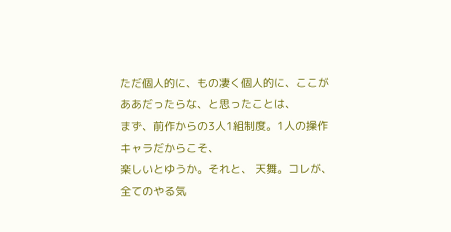ただ個人的に、もの凄く個人的に、ここがああだったらな、と思ったことは、
まず、前作からの3人1組制度。1人の操作キャラだからこそ、
楽しいとゆうか。それと、 天舞。コレが、全てのやる気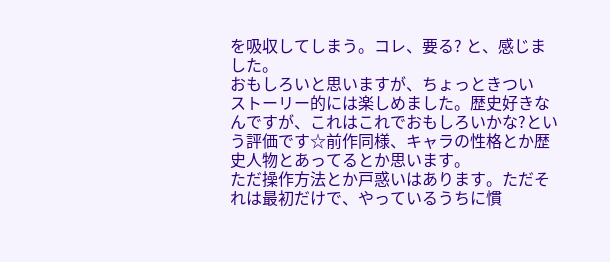を吸収してしまう。コレ、要る? と、感じました。
おもしろいと思いますが、ちょっときつい
ストーリー的には楽しめました。歴史好きなんですが、これはこれでおもしろいかな?という評価です☆前作同様、キャラの性格とか歴史人物とあってるとか思います。
ただ操作方法とか戸惑いはあります。ただそれは最初だけで、やっているうちに慣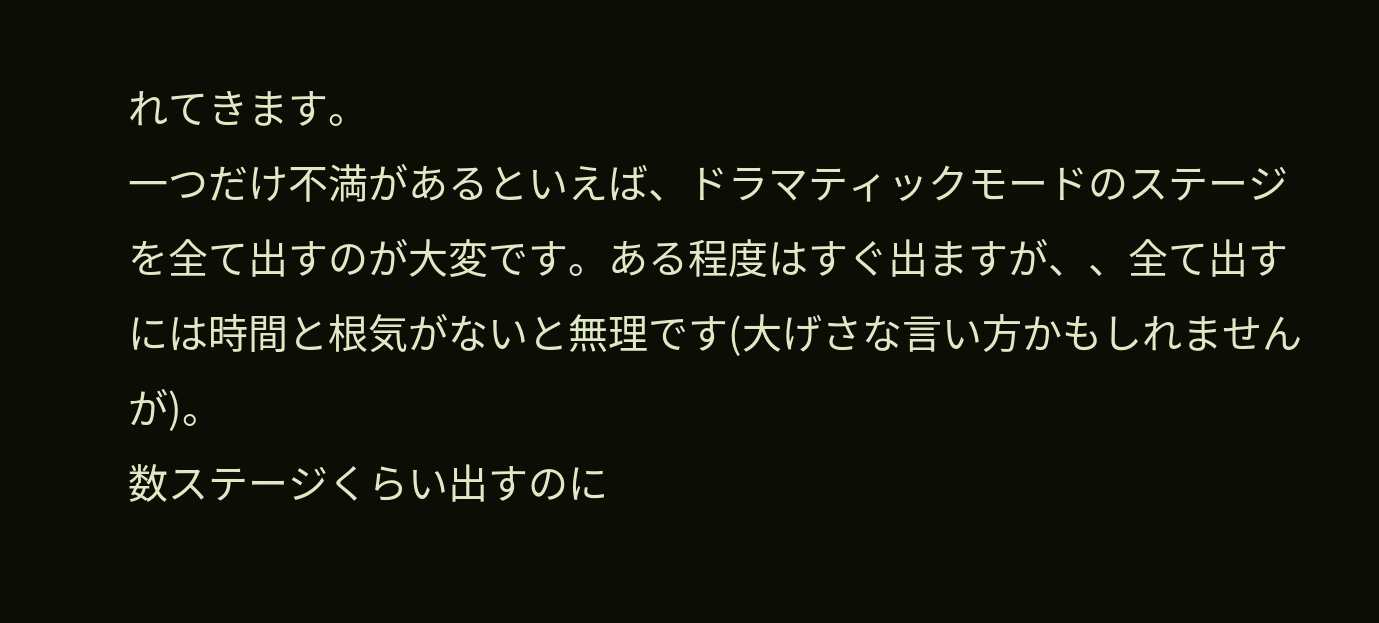れてきます。
一つだけ不満があるといえば、ドラマティックモードのステージを全て出すのが大変です。ある程度はすぐ出ますが、、全て出すには時間と根気がないと無理です(大げさな言い方かもしれませんが)。
数ステージくらい出すのに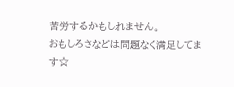苦労するかもしれません。
おもしろさなどは問題なく満足してます☆